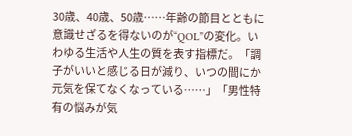30歳、40歳、50歳……年齢の節目とともに意識せざるを得ないのが“QOL”の変化。いわゆる生活や人生の質を表す指標だ。「調子がいいと感じる日が減り、いつの間にか元気を保てなくなっている……」「男性特有の悩みが気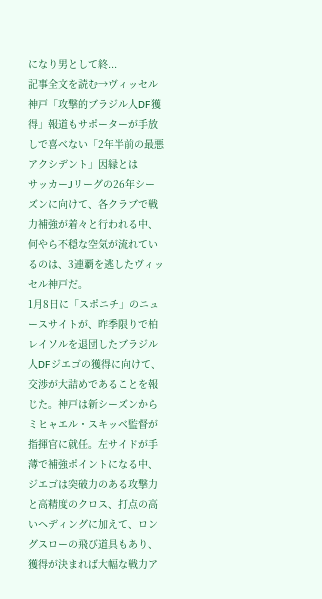になり男として終...
記事全文を読む→ヴィッセル神戸「攻撃的ブラジル人DF獲得」報道もサポーターが手放しで喜べない「2年半前の最悪アクシデント」因縁とは
サッカーJリーグの26年シーズンに向けて、各クラブで戦力補強が着々と行われる中、何やら不穏な空気が流れているのは、3連覇を逃したヴィッセル神戸だ。
1月8日に「スポニチ」のニュースサイトが、昨季限りで柏レイソルを退団したブラジル人DFジエゴの獲得に向けて、交渉が大詰めであることを報じた。神戸は新シーズンからミヒャエル・スキッベ監督が指揮官に就任。左サイドが手薄で補強ポイントになる中、ジエゴは突破力のある攻撃力と高精度のクロス、打点の高いヘディングに加えて、ロングスローの飛び道具もあり、獲得が決まれば大幅な戦力ア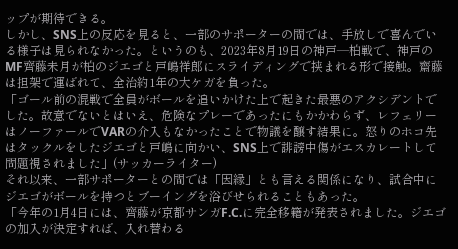ップが期待できる。
しかし、SNS上の反応を見ると、一部のサポーターの間では、手放しで喜んでいる様子は見られなかった。というのも、2023年8月19日の神戸―柏戦で、神戸のMF齊藤未月が柏のジエゴと戸嶋祥郎にスライディングで挟まれる形で接触。齋藤は担架で運ばれて、全治約1年の大ケガを負った。
「ゴール前の混戦で全員がボールを追いかけた上で起きた最悪のアクシデントでした。故意でないとはいえ、危険なプレーであったにもかかわらず、レフェリーはノーファールでVARの介入もなかったことで物議を醸す結果に。怒りのホコ先はタックルをしたジエゴと戸嶋に向かい、SNS上で誹謗中傷がエスカレートして問題視されました」(サッカーライター)
それ以来、一部サポーターとの間では「因縁」とも言える関係になり、試合中にジエゴがボールを持つとブーイングを浴びせられることもあった。
「今年の1月4日には、齊藤が京都サンガF.C.に完全移籍が発表されました。ジエゴの加入が決定すれば、入れ替わる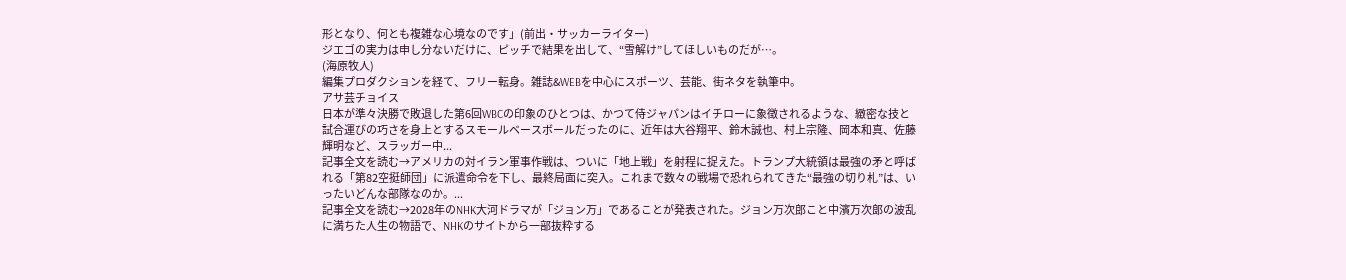形となり、何とも複雑な心境なのです」(前出・サッカーライター)
ジエゴの実力は申し分ないだけに、ピッチで結果を出して、“雪解け”してほしいものだが…。
(海原牧人)
編集プロダクションを経て、フリー転身。雑誌&WEBを中心にスポーツ、芸能、街ネタを執筆中。
アサ芸チョイス
日本が準々決勝で敗退した第6回WBCの印象のひとつは、かつて侍ジャパンはイチローに象徴されるような、緻密な技と試合運びの巧さを身上とするスモールベースボールだったのに、近年は大谷翔平、鈴木誠也、村上宗隆、岡本和真、佐藤輝明など、スラッガー中...
記事全文を読む→アメリカの対イラン軍事作戦は、ついに「地上戦」を射程に捉えた。トランプ大統領は最強の矛と呼ばれる「第82空挺師団」に派遣命令を下し、最終局面に突入。これまで数々の戦場で恐れられてきた“最強の切り札”は、いったいどんな部隊なのか。...
記事全文を読む→2028年のNHK大河ドラマが「ジョン万」であることが発表された。ジョン万次郎こと中濱万次郞の波乱に満ちた人生の物語で、NHKのサイトから一部抜粋する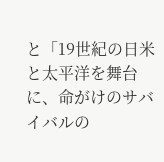と「19世紀の日米と太平洋を舞台に、命がけのサバイバルの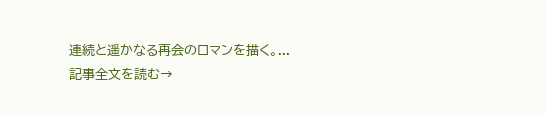連続と遥かなる再会のロマンを描く。...
記事全文を読む→